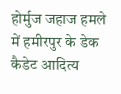होर्मुज जहाज हमले में हमीरपुर के डेक कैडेट आदित्य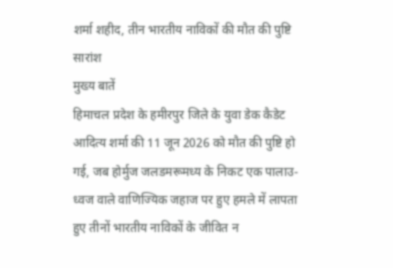शर्मा शहीद, तीन भारतीय नाविकों की मौत की पुष्टि
सारांश
मुख्य बातें
हिमाचल प्रदेश के हमीरपुर जिले के युवा डेक कैडेट आदित्य शर्मा की 11 जून 2026 को मौत की पुष्टि हो गई, जब होर्मुज जलडमरूमध्य के निकट एक पालाउ-ध्वज वाले वाणिज्यिक जहाज पर हुए हमले में लापता हुए तीनों भारतीय नाविकों के जीवित न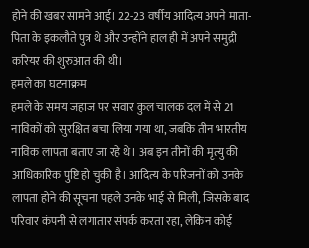होने की खबर सामने आई। 22-23 वर्षीय आदित्य अपने माता-पिता के इकलौते पुत्र थे और उन्होंने हाल ही में अपने समुद्री करियर की शुरुआत की थी।
हमले का घटनाक्रम
हमले के समय जहाज पर सवार कुल चालक दल में से 21 नाविकों को सुरक्षित बचा लिया गया था, जबकि तीन भारतीय नाविक लापता बताए जा रहे थे। अब इन तीनों की मृत्यु की आधिकारिक पुष्टि हो चुकी है। आदित्य के परिजनों को उनके लापता होने की सूचना पहले उनके भाई से मिली, जिसके बाद परिवार कंपनी से लगातार संपर्क करता रहा, लेकिन कोई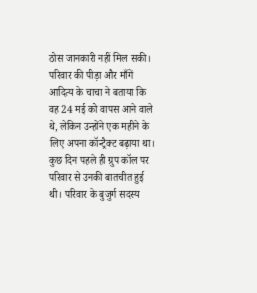ठोस जानकारी नहीं मिल सकी।
परिवार की पीड़ा और माँगें
आदित्य के चाचा ने बताया कि वह 24 मई को वापस आने वाले थे, लेकिन उन्होंने एक महीने के लिए अपना कॉन्ट्रैक्ट बढ़ाया था। कुछ दिन पहले ही ग्रुप कॉल पर परिवार से उनकी बातचीत हुई थी। परिवार के बुजुर्ग सदस्य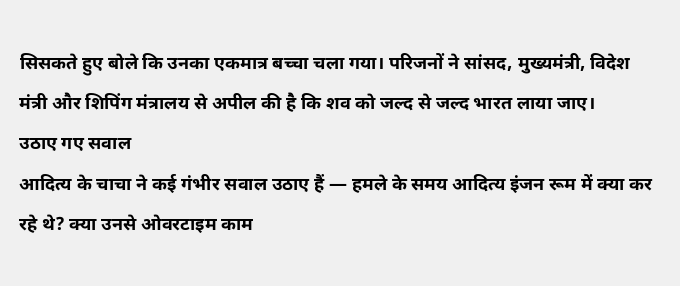सिसकते हुए बोले कि उनका एकमात्र बच्चा चला गया। परिजनों ने सांसद, मुख्यमंत्री, विदेश मंत्री और शिपिंग मंत्रालय से अपील की है कि शव को जल्द से जल्द भारत लाया जाए।
उठाए गए सवाल
आदित्य के चाचा ने कई गंभीर सवाल उठाए हैं — हमले के समय आदित्य इंजन रूम में क्या कर रहे थे? क्या उनसे ओवरटाइम काम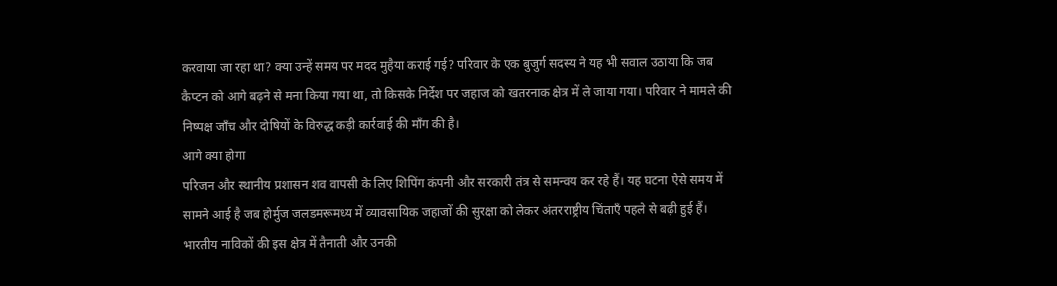करवाया जा रहा था? क्या उन्हें समय पर मदद मुहैया कराई गई? परिवार के एक बुजुर्ग सदस्य ने यह भी सवाल उठाया कि जब कैप्टन को आगे बढ़ने से मना किया गया था, तो किसके निर्देश पर जहाज को खतरनाक क्षेत्र में ले जाया गया। परिवार ने मामले की निष्पक्ष जाँच और दोषियों के विरुद्ध कड़ी कार्रवाई की माँग की है।
आगे क्या होगा
परिजन और स्थानीय प्रशासन शव वापसी के लिए शिपिंग कंपनी और सरकारी तंत्र से समन्वय कर रहे हैं। यह घटना ऐसे समय में सामने आई है जब होर्मुज जलडमरूमध्य में व्यावसायिक जहाजों की सुरक्षा को लेकर अंतरराष्ट्रीय चिंताएँ पहले से बढ़ी हुई हैं। भारतीय नाविकों की इस क्षेत्र में तैनाती और उनकी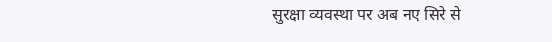सुरक्षा व्यवस्था पर अब नए सिरे से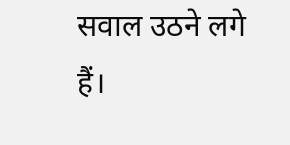सवाल उठने लगे हैं।